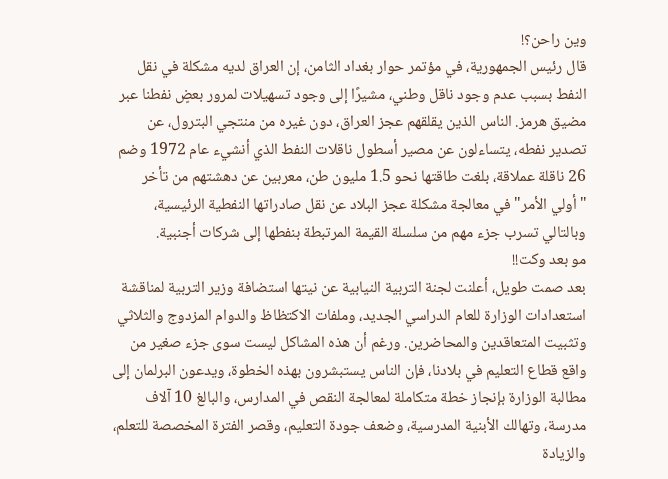وين راحن؟!
قال رئيس الجمهورية، في مؤتمر حوار بغداد الثامن، إن العراق لديه مشكلة في نقل النفط بسبب عدم وجود ناقل وطني، مشيرًا إلى وجود تسهيلات لمرور بعضٍ نفطنا عبر مضيق هرمز. الناس الذين يقلقهم عجز العراق، دون غيره من منتجي البترول، عن تصدير نفطه، يتساءلون عن مصير أسطول ناقلات النفط الذي أنشيء عام 1972 وضم 26 ناقلة عملاقة، بلغت طاقتها نحو 1.5 مليون طن، معربين عن دهشتهم من تأخر "أولي الأمر" في معالجة مشكلة عجز البلاد عن نقل صادراتها النفطية الرئيسية، وبالتالي تسرب جزء مهم من سلسلة القيمة المرتبطة بنفطها إلى شركات أجنبية.
مو بعد وكت!!
بعد صمت طويل، أعلنت لجنة التربية النيابية عن نيتها استضافة وزير التربية لمناقشة استعدادات الوزارة للعام الدراسي الجديد، وملفات الاكتظاظ والدوام المزدوج والثلاثي وتثبيت المتعاقدين والمحاضرين. ورغم أن هذه المشاكل ليست سوى جزء صغير من واقع قطاع التعليم في بلادنا، فإن الناس يستبشرون بهذه الخطوة، ويدعون البرلمان إلى مطالبة الوزارة بإنجاز خطة متكاملة لمعالجة النقص في المدارس، والبالغ 10 آلاف مدرسة، وتهالك الأبنية المدرسية، وضعف جودة التعليم، وقصر الفترة المخصصة للتعلم، والزيادة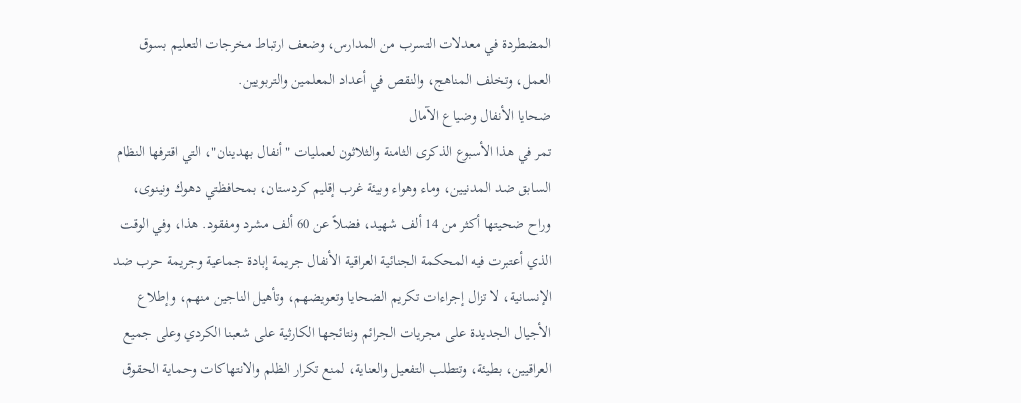المضطردة في معدلات التسرب من المدارس، وضعف ارتباط مخرجات التعليم بسوق العمل، وتخلف المناهج، والنقص في أعداد المعلمين والتربويين.
ضحايا الأنفال وضياع الآمال
تمر في هذا الأسبوع الذكرى الثامنة والثلاثون لعمليات "أنفال بهدينان"، التي اقترفها النظام السابق ضد المدنيين، وماء وهواء وبيئة غرب إقليم كردستان، بمحافظتي دهوك ونينوى، وراح ضحيتها أكثر من 14 ألف شهيد، فضلاً عن 60 ألف مشرد ومفقود. هذا، وفي الوقت الذي أعتبرت فيه المحكمة الجنائية العراقية الأنفال جريمة إبادة جماعية وجريمة حرب ضد الإنسانية، لا تزال إجراءات تكريم الضحايا وتعويضهم، وتأهيل الناجين منهم، وإطلاع الأجيال الجديدة على مجريات الجرائم ونتائجها الكارثية على شعبنا الكردي وعلى جميع العراقيين، بطيئة، وتتطلب التفعيل والعناية، لمنع تكرار الظلم والانتهاكات وحماية الحقوق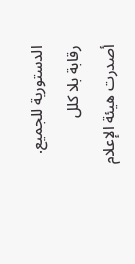الدستورية للجميع.
رقابة بلا كلل
أصدرت هيئة الإعلام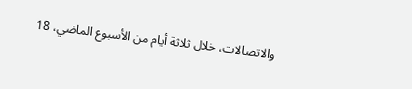والاتصالات، خلال ثلاثة أيام من الأسبوع الماضي، 18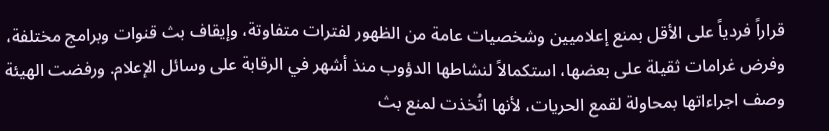قراراً فردياً على الأقل بمنع إعلاميين وشخصيات عامة من الظهور لفترات متفاوتة، وإيقاف بث قنوات وبرامج مختلفة، وفرض غرامات ثقيلة على بعضها، استكمالاً لنشاطها الدؤوب منذ أشهر في الرقابة على وسائل الإعلام. ورفضت الهيئة وصف اجراءاتها بمحاولة لقمع الحريات، لأنها اتُخذت لمنع بث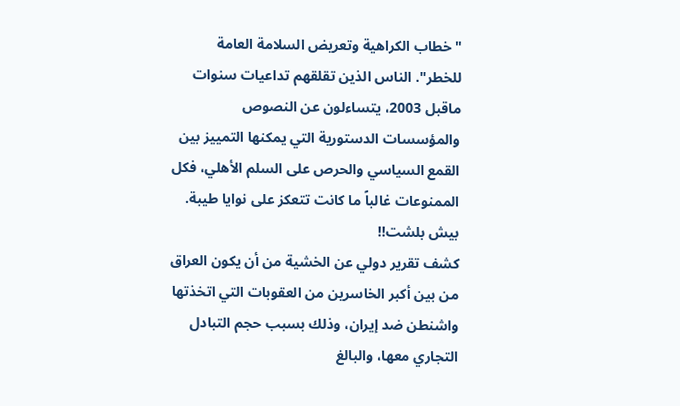"خطاب الكراهية وتعريض السلامة العامة للخطر". الناس الذين تقلقهم تداعيات سنوات ماقبل 2003، يتساءلون عن النصوص والمؤسسات الدستورية التي يمكنها التمييز بين القمع السياسي والحرص على السلم الأهلي، فكل الممنوعات غالباً ما كانت تتعكز على نوايا طيبة.
بيش بلشت!!
كشف تقرير دولي عن الخشية من أن يكون العراق من بين أكبر الخاسرين من العقوبات التي اتخذتها واشنطن ضد إيران، وذلك بسبب حجم التبادل التجاري معها، والبالغ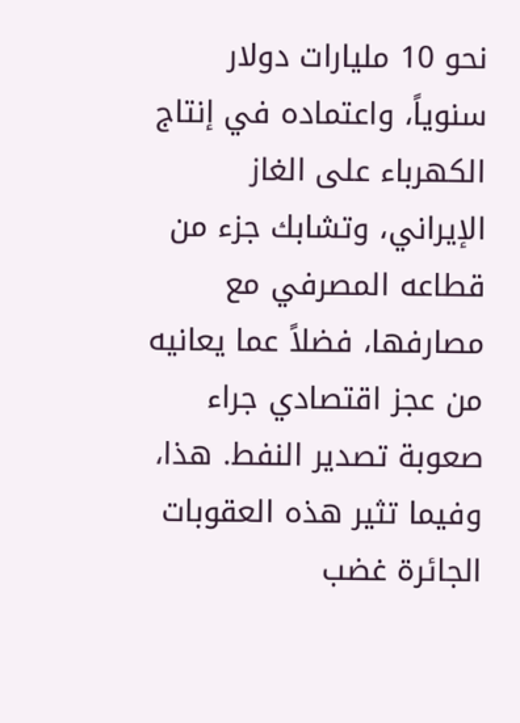نحو 10 مليارات دولار سنوياً، واعتماده في إنتاج الكهرباء على الغاز الإيراني، وتشابك جزء من قطاعه المصرفي مع مصارفها، فضلاً عما يعانيه من عجز اقتصادي جراء صعوبة تصدير النفط. هذا، وفيما تثير هذه العقوبات الجائرة غضب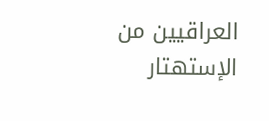العراقيين من الإستهتار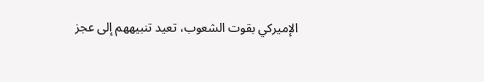الإميركي بقوت الشعوب، تعيد تنبيههم إلى عجز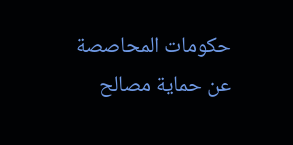حكومات المحاصصة عن حماية مصالح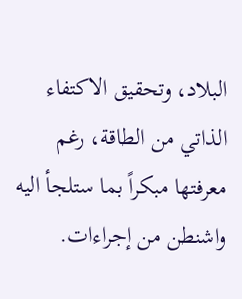البلاد، وتحقيق الاكتفاء الذاتي من الطاقة، رغم معرفتها مبكراً بما ستلجأ اليه واشنطن من إجراءات.